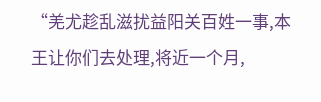“羌尤趁乱滋扰益阳关百姓一事,本王让你们去处理,将近一个月,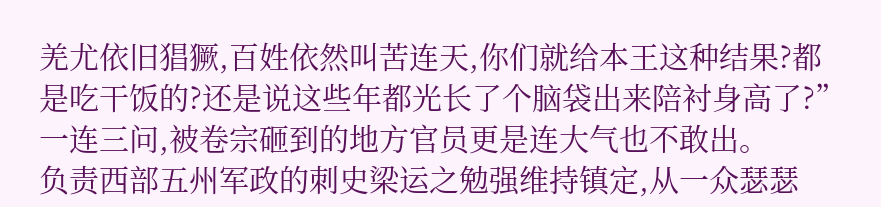羌尤依旧猖獗,百姓依然叫苦连天,你们就给本王这种结果?都是吃干饭的?还是说这些年都光长了个脑袋出来陪衬身高了?”
一连三问,被卷宗砸到的地方官员更是连大气也不敢出。
负责西部五州军政的刺史梁运之勉强维持镇定,从一众瑟瑟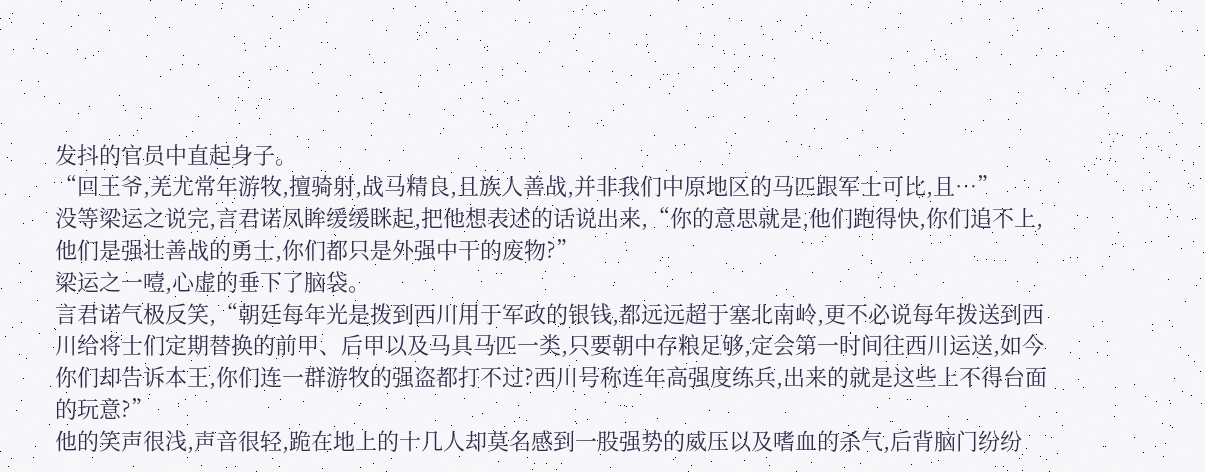发抖的官员中直起身子。
“回王爷,羌尤常年游牧,擅骑射,战马精良,且族人善战,并非我们中原地区的马匹跟军士可比,且…”
没等梁运之说完,言君诺凤眸缓缓眯起,把他想表述的话说出来,“你的意思就是,他们跑得快,你们追不上,他们是强壮善战的勇士,你们都只是外强中干的废物?”
梁运之一噎,心虚的垂下了脑袋。
言君诺气极反笑,“朝廷每年光是拨到西川用于军政的银钱,都远远超于塞北南岭,更不必说每年拨送到西川给将士们定期替换的前甲、后甲以及马具马匹一类,只要朝中存粮足够,定会第一时间往西川运送,如今你们却告诉本王,你们连一群游牧的强盗都打不过?西川号称连年高强度练兵,出来的就是这些上不得台面的玩意?”
他的笑声很浅,声音很轻,跪在地上的十几人却莫名感到一股强势的威压以及嗜血的杀气,后背脑门纷纷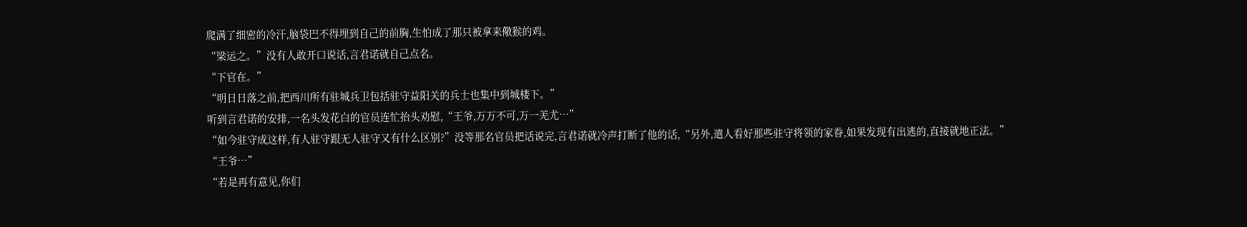爬满了细密的冷汗,脑袋巴不得埋到自己的前胸,生怕成了那只被拿来儆猴的鸡。
“梁运之。”没有人敢开口说话,言君诺就自己点名。
“下官在。”
“明日日落之前,把西川所有驻城兵卫包括驻守益阳关的兵士也集中到城楼下。”
听到言君诺的安排,一名头发花白的官员连忙抬头劝慰,“王爷,万万不可,万一羌尤…”
“如今驻守成这样,有人驻守跟无人驻守又有什么区别?”没等那名官员把话说完,言君诺就冷声打断了他的话,“另外,遣人看好那些驻守将领的家眷,如果发现有出逃的,直接就地正法。”
“王爷…”
“若是再有意见,你们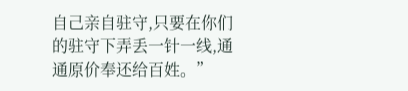自己亲自驻守,只要在你们的驻守下弄丢一针一线,通通原价奉还给百姓。”